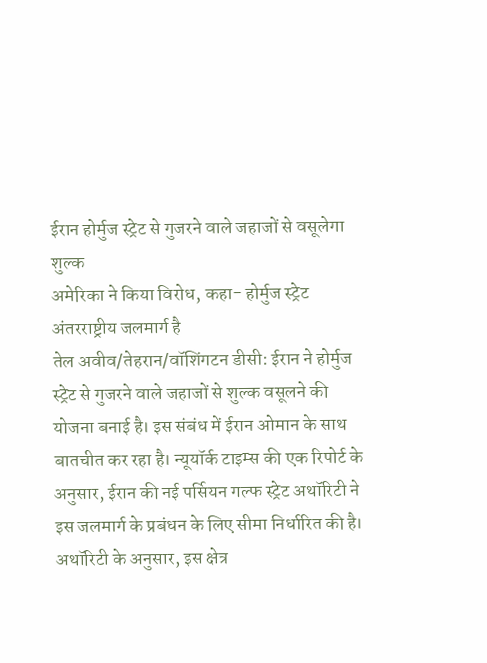ईरान होर्मुज स्ट्रेट से गुजरने वाले जहाजों से वसूलेगा शुल्क
अमेरिका ने किया विरोध, कहा- होर्मुज स्ट्रेट अंतरराष्ट्रीय जलमार्ग है
तेल अवीव/तेहरान/वॉशिंगटन डीसी: ईरान ने होर्मुज स्ट्रेट से गुजरने वाले जहाजों से शुल्क वसूलने की योजना बनाई है। इस संबंध में ईरान ओमान के साथ बातचीत कर रहा है। न्यूयॉर्क टाइम्स की एक रिपोर्ट के अनुसार, ईरान की नई पर्सियन गल्फ स्ट्रेट अथॉरिटी ने इस जलमार्ग के प्रबंधन के लिए सीमा निर्धारित की है।
अथॉरिटी के अनुसार, इस क्षेत्र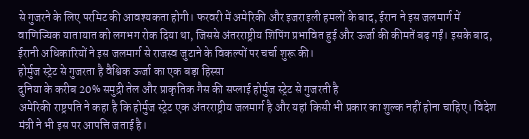से गुजरने के लिए परमिट की आवश्यकता होगी। फरवरी में अमेरिकी और इजराइली हमलों के बाद, ईरान ने इस जलमार्ग में वाणिज्यिक यातायात को लगभग रोक दिया था, जिससे अंतरराष्ट्रीय शिपिंग प्रभावित हुई और ऊर्जा की कीमतें बढ़ गईं। इसके बाद, ईरानी अधिकारियों ने इस जलमार्ग से राजस्व जुटाने के विकल्पों पर चर्चा शुरू की।
होर्मुज स्ट्रेट से गुजरता है वैश्विक ऊर्जा का एक बड़ा हिस्सा
दुनिया के करीब 20% समुद्री तेल और प्राकृतिक गैस की सप्लाई होर्मुज स्ट्रेट से गुजरती है
अमेरिकी राष्ट्रपति ने कहा है कि होर्मुज स्ट्रेट एक अंतरराष्ट्रीय जलमार्ग है और यहां किसी भी प्रकार का शुल्क नहीं होना चाहिए। विदेश मंत्री ने भी इस पर आपत्ति जताई है।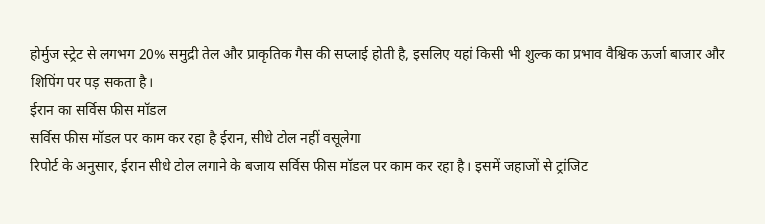होर्मुज स्ट्रेट से लगभग 20% समुद्री तेल और प्राकृतिक गैस की सप्लाई होती है, इसलिए यहां किसी भी शुल्क का प्रभाव वैश्विक ऊर्जा बाजार और शिपिंग पर पड़ सकता है।
ईरान का सर्विस फीस मॉडल
सर्विस फीस मॉडल पर काम कर रहा है ईरान, सीधे टोल नहीं वसूलेगा
रिपोर्ट के अनुसार, ईरान सीधे टोल लगाने के बजाय सर्विस फीस मॉडल पर काम कर रहा है। इसमें जहाजों से ट्रांजिट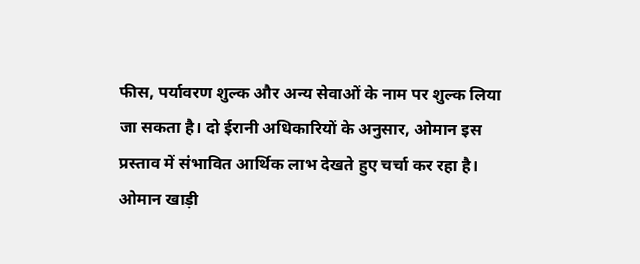फीस, पर्यावरण शुल्क और अन्य सेवाओं के नाम पर शुल्क लिया जा सकता है। दो ईरानी अधिकारियों के अनुसार, ओमान इस प्रस्ताव में संभावित आर्थिक लाभ देखते हुए चर्चा कर रहा है। ओमान खाड़ी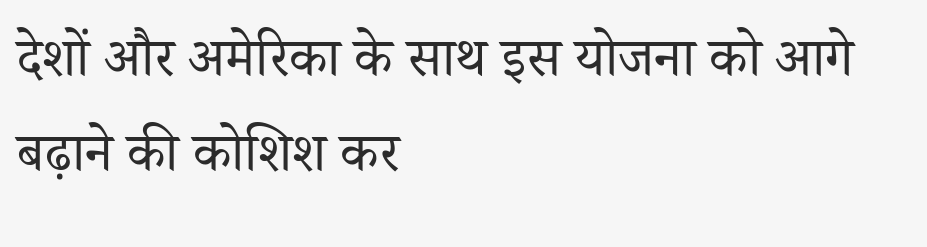देशों और अमेरिका के साथ इस योजना को आगे बढ़ाने की कोशिश कर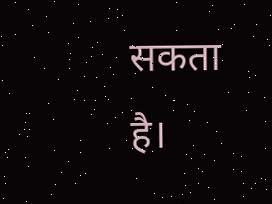सकता है।